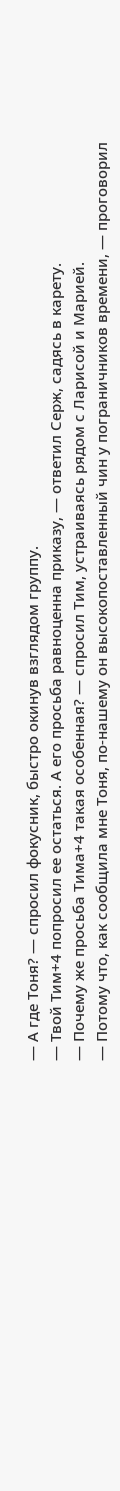— А где Тоня? — спросил фокусник, быстро окинув взглядом группу.
— Твой Тим+4 попросил ее остаться. А его просьба равноценна приказу, — ответил Серж, садясь в карету.
— Почему же просьба Тима+4 такая особенная? — спросил Тим, устраиваясь рядом с Ларисой и Марией.
— Потому что, как сообщила мне Тоня, по-нашему он высокопоставленный чин у пограничников времени, — проговорил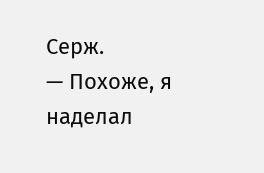Серж.
— Похоже, я наделал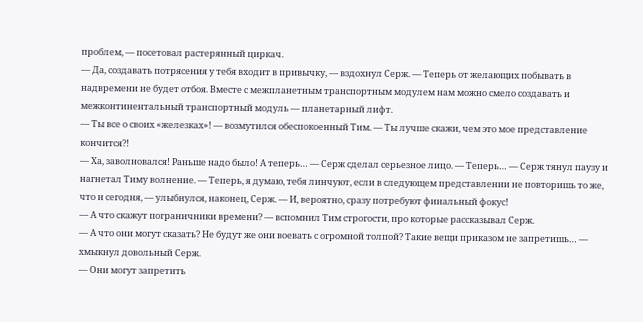проблем, — посетовал растерянный циркач.
— Да, создавать потрясения у тебя входит в привычку, — вздохнул Серж. — Теперь от желающих побывать в надвремени не будет отбоя. Вместе с межпланетным транспортным модулем нам можно смело создавать и межконтинентальный транспортный модуль — планетарный лифт.
— Ты все о своих «железках»! — возмутился обеспокоенный Тим. — Ты лучше скажи, чем это мое представление кончится?!
— Ха, заволновался! Раньше надо было! А теперь… — Серж сделал серьезное лицо. — Теперь… — Серж тянул паузу и нагнетал Тиму волнение. — Теперь, я думаю, тебя линчуют, если в следующем представлении не повторишь то же, что и сегодня, — улыбнулся, наконец, Серж. — И, вероятно, сразу потребуют финальный фокус!
— А что скажут пограничники времени? — вспомнил Тим строгости, про которые рассказывал Серж.
— А что они могут сказать? Не будут же они воевать с огромной толпой? Такие вещи приказом не запретишь… — хмыкнул довольный Серж.
— Они могут запретить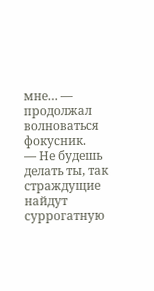мне… — продолжал волноваться фокусник.
— Не будешь делать ты, так страждущие найдут суррогатную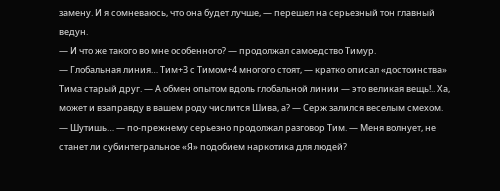замену. И я сомневаюсь, что она будет лучше, — перешел на серьезный тон главный ведун.
— И что же такого во мне особенного? — продолжал самоедство Тимур.
— Глобальная линия… Тим+3 с Тимом+4 многого стоят, — кратко описал «достоинства» Тима старый друг. — А обмен опытом вдоль глобальной линии — это великая вещь!.. Ха, может и взаправду в вашем роду числится Шива, а? — Серж залился веселым смехом.
— Шутишь… — по-прежнему серьезно продолжал разговор Тим. — Меня волнует, не станет ли субинтегральное «Я» подобием наркотика для людей?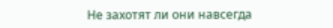Не захотят ли они навсегда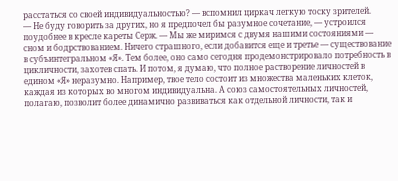расстаться со своей индивидуальностью? — вспомнил циркач легкую тоску зрителей.
— Не буду говорить за других, но я предпочел бы разумное сочетание, — устроился поудобнее в кресле кареты Серж. — Мы же миримся с двумя нашими состояниями — сном и бодрствованием. Ничего страшного, если добавится еще и третье — существование в субъинтегральном «Я». Тем более, оно само сегодня продемонстрировало потребность в цикличности, захотев спать. И потом, я думаю, что полное растворение личностей в едином «Я» неразумно. Например, твое тело состоит из множества маленьких клеток, каждая из которых во многом индивидуальна. А союз самостоятельных личностей, полагаю, позволит более динамично развиваться как отдельной личности, так и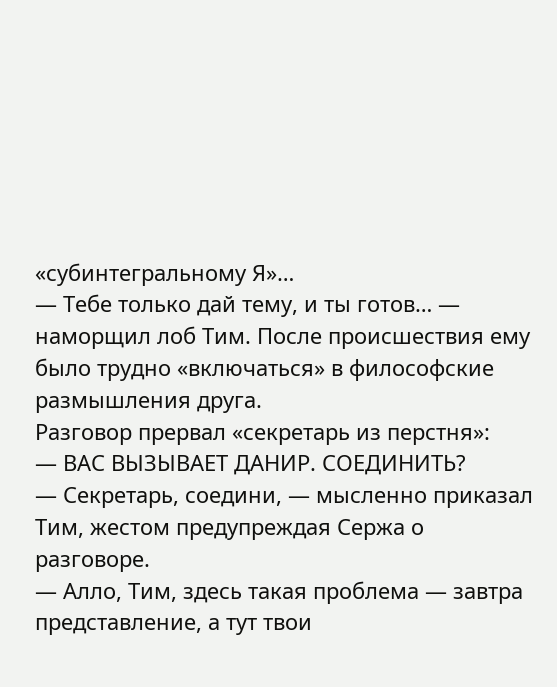«субинтегральному Я»…
— Тебе только дай тему, и ты готов… — наморщил лоб Тим. После происшествия ему было трудно «включаться» в философские размышления друга.
Разговор прервал «секретарь из перстня»:
— ВАС ВЫЗЫВАЕТ ДАНИР. СОЕДИНИТЬ?
— Секретарь, соедини, — мысленно приказал Тим, жестом предупреждая Сержа о разговоре.
— Алло, Тим, здесь такая проблема — завтра представление, а тут твои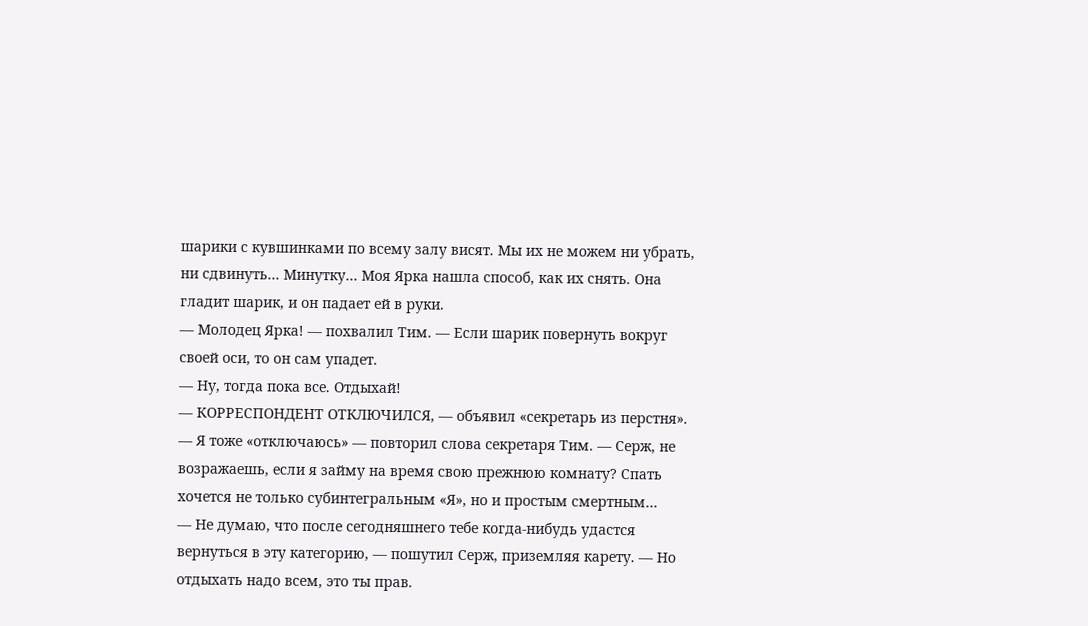шарики с кувшинками по всему залу висят. Мы их не можем ни убрать, ни сдвинуть… Минутку… Моя Ярка нашла способ, как их снять. Она гладит шарик, и он падает ей в руки.
— Молодец Ярка! — похвалил Тим. — Если шарик повернуть вокруг своей оси, то он сам упадет.
— Ну, тогда пока все. Отдыхай!
— КОРРЕСПОНДЕНТ ОТКЛЮЧИЛСЯ, — объявил «секретарь из перстня».
— Я тоже «отключаюсь» — повторил слова секретаря Тим. — Серж, не возражаешь, если я займу на время свою прежнюю комнату? Спать хочется не только субинтегральным «Я», но и простым смертным…
— Не думаю, что после сегодняшнего тебе когда-нибудь удастся вернуться в эту категорию, — пошутил Серж, приземляя карету. — Но отдыхать надо всем, это ты прав.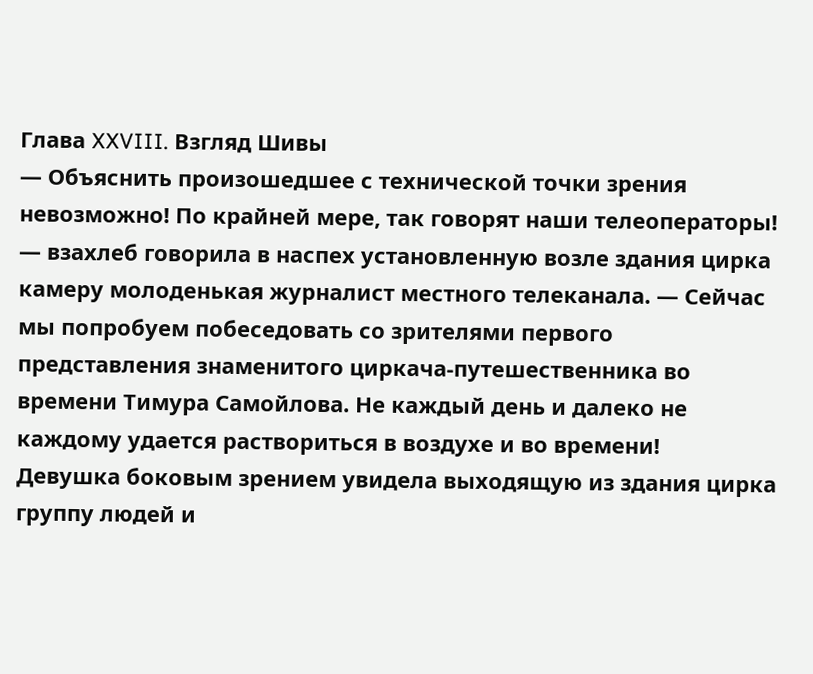Глава XXVIII. Взгляд Шивы
— Объяснить произошедшее с технической точки зрения невозможно! По крайней мере, так говорят наши телеоператоры! — взахлеб говорила в наспех установленную возле здания цирка камеру молоденькая журналист местного телеканала. — Сейчас мы попробуем побеседовать со зрителями первого представления знаменитого циркача-путешественника во времени Тимура Самойлова. Не каждый день и далеко не каждому удается раствориться в воздухе и во времени!
Девушка боковым зрением увидела выходящую из здания цирка группу людей и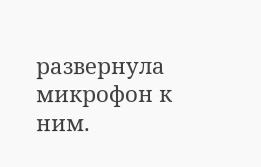развернула микрофон к ним.